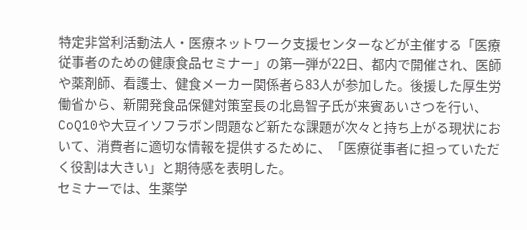特定非営利活動法人・医療ネットワーク支援センターなどが主催する「医療従事者のための健康食品セミナー」の第一弾が22日、都内で開催され、医師や薬剤師、看護士、健食メーカー関係者ら83人が参加した。後援した厚生労働省から、新開発食品保健対策室長の北島智子氏が来賓あいさつを行い、CoQ10や大豆イソフラボン問題など新たな課題が次々と持ち上がる現状において、消費者に適切な情報を提供するために、「医療従事者に担っていただく役割は大きい」と期待感を表明した。
セミナーでは、生薬学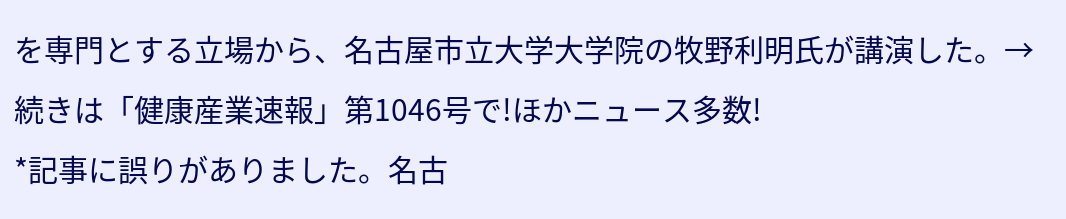を専門とする立場から、名古屋市立大学大学院の牧野利明氏が講演した。→続きは「健康産業速報」第1046号で!ほかニュース多数!
*記事に誤りがありました。名古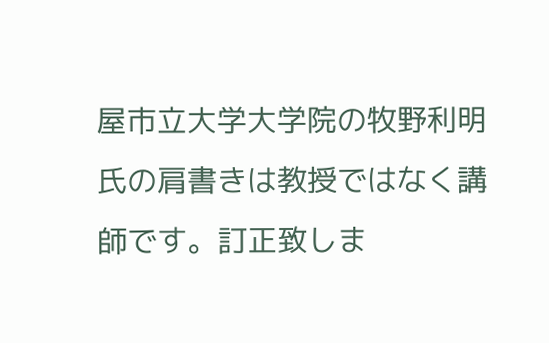屋市立大学大学院の牧野利明氏の肩書きは教授ではなく講師です。訂正致しま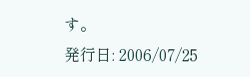す。
発行日: 2006/07/25